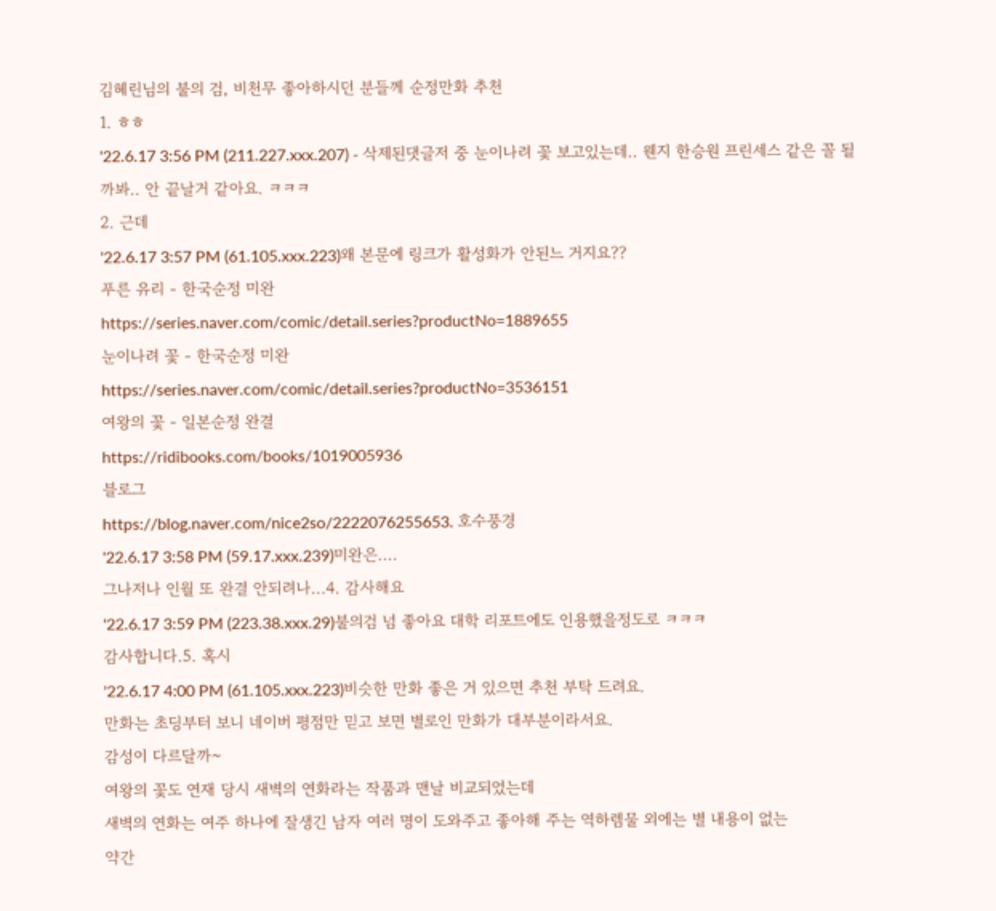김혜린님의 불의 검, 비천무 좋아하시던 분들께 순정만화 추천
1. ㅎㅎ
'22.6.17 3:56 PM (211.227.xxx.207) - 삭제된댓글저 중 눈이나려 꽃 보고있는데.. 웬지 한승원 프린세스 같은 꼴 될까봐.. 안 끝날거 같아요. ㅋㅋㅋ
2. 근데
'22.6.17 3:57 PM (61.105.xxx.223)왜 본문에 링크가 활성화가 안된느 거지요??
푸른 유리 - 한국순정 미완
https://series.naver.com/comic/detail.series?productNo=1889655
눈이나려 꽃 - 한국순정 미완
https://series.naver.com/comic/detail.series?productNo=3536151
여왕의 꽃 - 일본순정 완결
https://ridibooks.com/books/1019005936
블로그
https://blog.naver.com/nice2so/2222076255653. 호수풍경
'22.6.17 3:58 PM (59.17.xxx.239)미완은....
그나저나 인월 또 완결 안되려나...4. 감사해요
'22.6.17 3:59 PM (223.38.xxx.29)불의검 넘 좋아요 대학 리포트에도 인용했을정도로 ㅋㅋㅋ
감사합니다.5. 혹시
'22.6.17 4:00 PM (61.105.xxx.223)비슷한 만화 좋은 거 있으면 추천 부탁 드려요.
만화는 초딩부터 보니 네이버 평점만 믿고 보면 별로인 만화가 대부분이라서요.
감성이 다르달까~
여왕의 꽃도 연재 당시 새벽의 연화라는 작품과 맨날 비교되었는데
새벽의 연화는 여주 하나에 잘생긴 남자 여러 명이 도와주고 좋아해 주는 역하렘물 외에는 별 내용이 없는
약간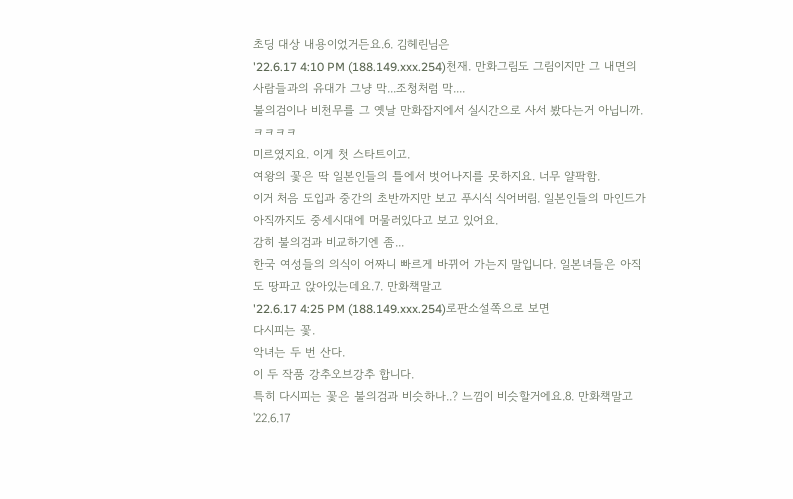초딩 대상 내용이었거든요.6. 김헤린님은
'22.6.17 4:10 PM (188.149.xxx.254)천재. 만화그림도 그림이지만 그 내면의 사람들과의 유대가 그냥 막...조청처럼 막....
불의검이나 비천무를 그 옛날 만화잡지에서 실시간으로 사서 봤다는거 아닙니까. ㅋㅋㅋㅋ
미르였지요. 이게 첫 스타트이고.
여왕의 꽃은 딱 일본인들의 틀에서 벗어나지를 못하지요. 너무 얄팍함.
이거 처음 도입과 중간의 초반까지만 보고 푸시식 식어버림. 일본인들의 마인드가 아직까지도 중세시대에 머물러있다고 보고 있어요.
감히 불의검과 비교하기엔 좀...
한국 여성들의 의식이 어짜니 빠르게 바뀌어 가는지 말입니다. 일본녀들은 아직도 땅파고 앉아있는데요.7. 만화책말고
'22.6.17 4:25 PM (188.149.xxx.254)로판소설쪽으로 보면
다시피는 꽃.
악녀는 두 번 산다.
이 두 작품 강추오브강추 합니다.
특히 다시피는 꽃은 불의검과 비슷하나..? 느낌이 비슷할거에요.8. 만화책말고
'22.6.17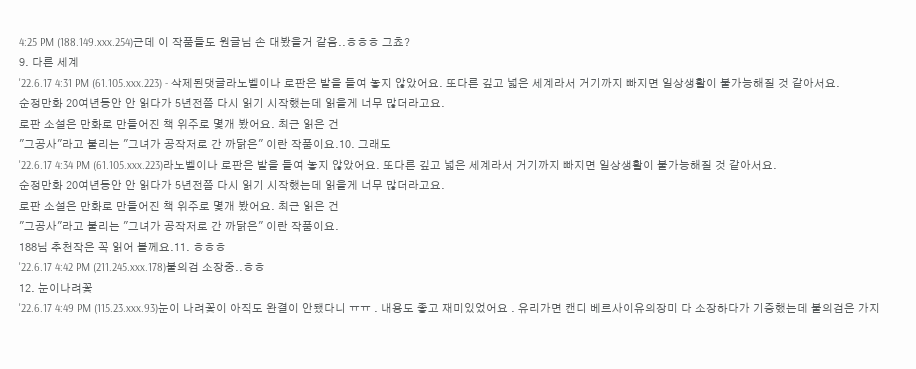4:25 PM (188.149.xxx.254)근데 이 작품들도 원글님 손 대봤을거 같음..ㅎㅎㅎ 그쵸?
9. 다른 세계
'22.6.17 4:31 PM (61.105.xxx.223) - 삭제된댓글라노벨이나 로판은 발을 들여 놓지 않았어요. 또다른 깊고 넓은 세계라서 거기까지 빠지면 일상생활이 불가능해질 것 같아서요.
순정만화 20여년동안 안 읽다가 5년전쯤 다시 읽기 시작했는데 읽을게 너무 많더라고요.
로판 소설은 만화로 만들어진 책 위주로 몇개 봤어요. 최근 읽은 건
"그공사"라고 불리는 "그녀가 공작저로 간 까닭은" 이란 작품이요.10. 그래도
'22.6.17 4:34 PM (61.105.xxx.223)라노벨이나 로판은 발을 들여 놓지 않았어요. 또다른 깊고 넓은 세계라서 거기까지 빠지면 일상생활이 불가능해질 것 같아서요.
순정만화 20여년동안 안 읽다가 5년전쯤 다시 읽기 시작했는데 읽을게 너무 많더라고요.
로판 소설은 만화로 만들어진 책 위주로 몇개 봤어요. 최근 읽은 건
"그공사"라고 불리는 "그녀가 공작저로 간 까닭은" 이란 작품이요.
188님 추천작은 꼭 읽어 볼께요.11. ㅎㅎㅎ
'22.6.17 4:42 PM (211.245.xxx.178)불의검 소장중..ㅎㅎ
12. 눈이나려꽃
'22.6.17 4:49 PM (115.23.xxx.93)눈이 나려꽃이 아직도 완결이 안됐다니 ㅠㅠ . 내용도 좋고 재미있었어요 . 유리가면 캔디 베르사이유의장미 다 소장하다가 기증했는데 불의검은 가지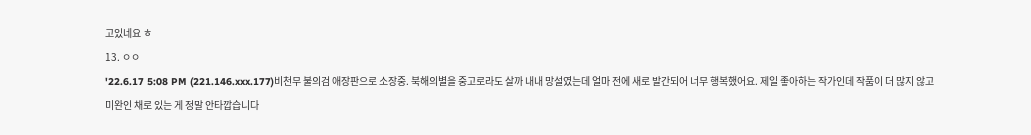고있네요 ㅎ
13. ㅇㅇ
'22.6.17 5:08 PM (221.146.xxx.177)비천무 불의검 애장판으로 소장중. 북해의별을 중고로라도 살까 내내 망설였는데 얼마 전에 새로 발간되어 너무 행복했어요. 제일 좋아하는 작가인데 작품이 더 많지 않고 미완인 채로 있는 게 정말 안타깝습니다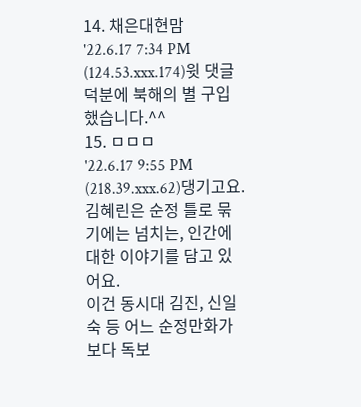14. 채은대현맘
'22.6.17 7:34 PM (124.53.xxx.174)윗 댓글 덕분에 북해의 별 구입했습니다.^^
15. ㅁㅁㅁ
'22.6.17 9:55 PM (218.39.xxx.62)댕기고요.
김혜린은 순정 틀로 묶기에는 넘치는, 인간에 대한 이야기를 담고 있어요.
이건 동시대 김진, 신일숙 등 어느 순정만화가보다 독보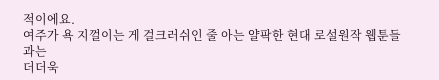적이에요.
여주가 욕 지껄이는 게 걸크러쉬인 줄 아는 얄팍한 현대 로설원작 웹툰들과는
더더욱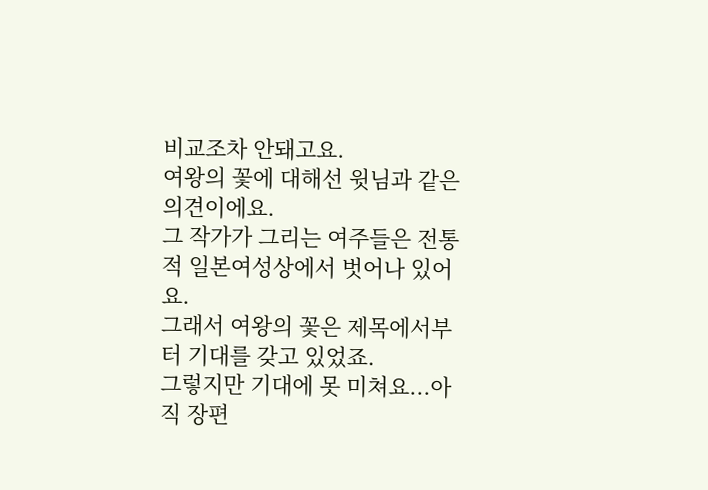비교조차 안돼고요.
여왕의 꽃에 대해선 윗님과 같은 의견이에요.
그 작가가 그리는 여주들은 전통적 일본여성상에서 벗어나 있어요.
그래서 여왕의 꽃은 제목에서부터 기대를 갖고 있었죠.
그렇지만 기대에 못 미쳐요...아직 장편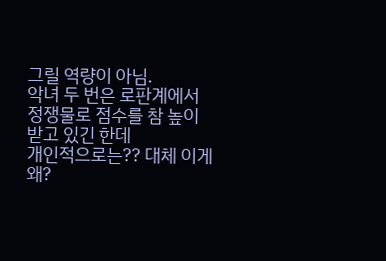그릴 역량이 아님.
악녀 두 번은 로판계에서 정쟁물로 점수를 참 높이 받고 있긴 한데
개인적으로는?? 대체 이게 왜?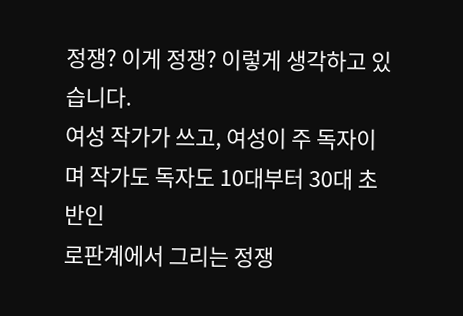정쟁? 이게 정쟁? 이렇게 생각하고 있습니다.
여성 작가가 쓰고, 여성이 주 독자이며 작가도 독자도 10대부터 30대 초반인
로판계에서 그리는 정쟁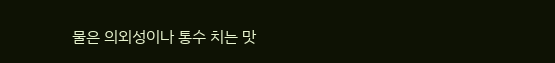물은 의외성이나 통수 치는 맛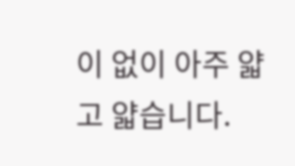이 없이 아주 얇고 얇습니다.